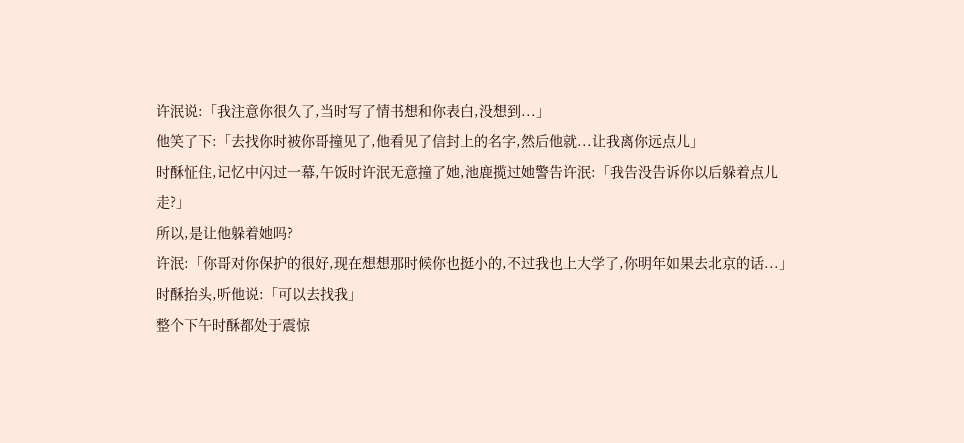许泯说:「我注意你很久了,当时写了情书想和你表白,没想到...」
他笑了下:「去找你时被你哥撞见了,他看见了信封上的名字,然后他就...让我离你远点儿」
时酥怔住,记忆中闪过一幕,午饭时许泯无意撞了她,池鹿揽过她警告许泯:「我告没告诉你以后躲着点儿走?」
所以,是让他躲着她吗?
许泯:「你哥对你保护的很好,现在想想那时候你也挺小的,不过我也上大学了,你明年如果去北京的话...」
时酥抬头,听他说:「可以去找我」
整个下午时酥都处于震惊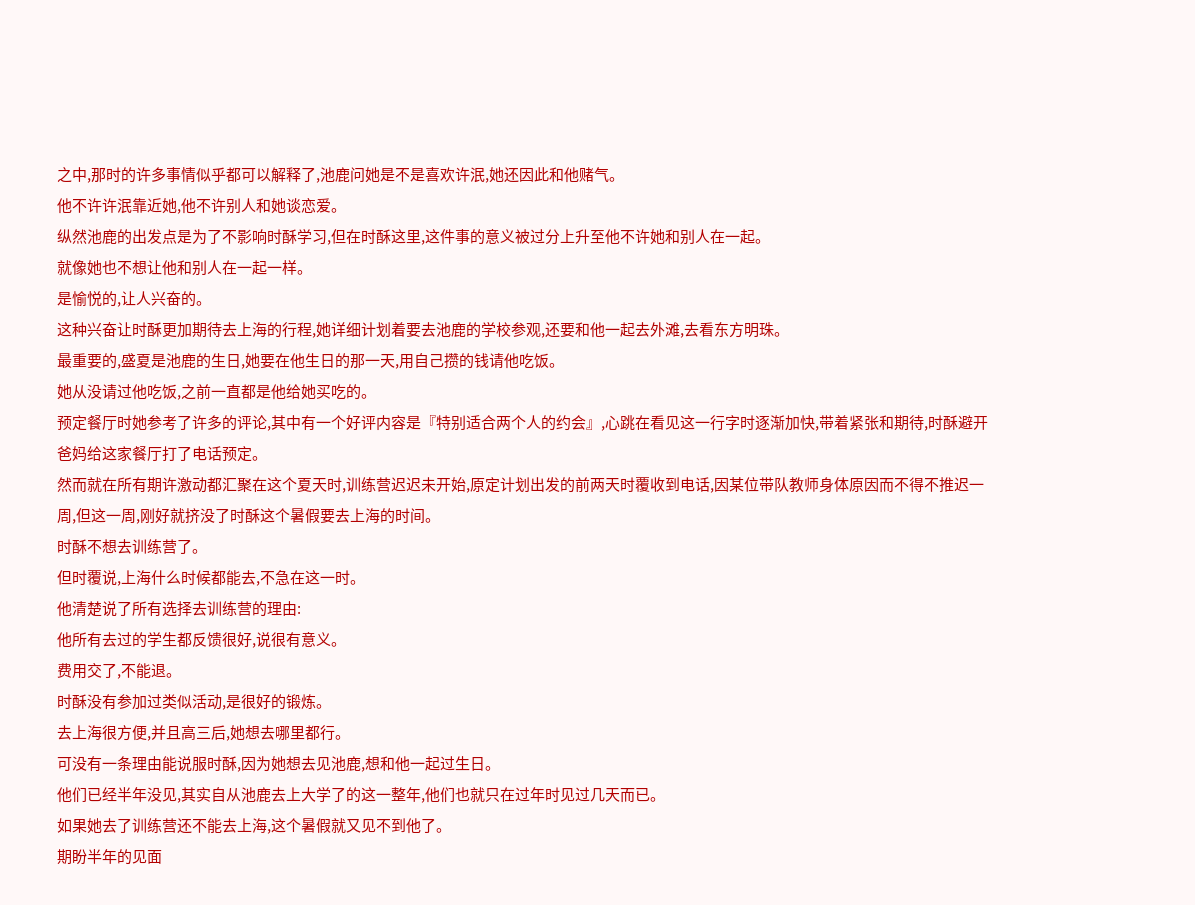之中,那时的许多事情似乎都可以解释了,池鹿问她是不是喜欢许泯,她还因此和他赌气。
他不许许泯靠近她,他不许别人和她谈恋爱。
纵然池鹿的出发点是为了不影响时酥学习,但在时酥这里,这件事的意义被过分上升至他不许她和别人在一起。
就像她也不想让他和别人在一起一样。
是愉悦的,让人兴奋的。
这种兴奋让时酥更加期待去上海的行程,她详细计划着要去池鹿的学校参观,还要和他一起去外滩,去看东方明珠。
最重要的,盛夏是池鹿的生日,她要在他生日的那一天,用自己攒的钱请他吃饭。
她从没请过他吃饭,之前一直都是他给她买吃的。
预定餐厅时她参考了许多的评论,其中有一个好评内容是『特别适合两个人的约会』,心跳在看见这一行字时逐渐加快,带着紧张和期待,时酥避开爸妈给这家餐厅打了电话预定。
然而就在所有期许激动都汇聚在这个夏天时,训练营迟迟未开始,原定计划出发的前两天时覆收到电话,因某位带队教师身体原因而不得不推迟一周,但这一周,刚好就挤没了时酥这个暑假要去上海的时间。
时酥不想去训练营了。
但时覆说,上海什么时候都能去,不急在这一时。
他清楚说了所有选择去训练营的理由:
他所有去过的学生都反馈很好,说很有意义。
费用交了,不能退。
时酥没有参加过类似活动,是很好的锻炼。
去上海很方便,并且高三后,她想去哪里都行。
可没有一条理由能说服时酥,因为她想去见池鹿,想和他一起过生日。
他们已经半年没见,其实自从池鹿去上大学了的这一整年,他们也就只在过年时见过几天而已。
如果她去了训练营还不能去上海,这个暑假就又见不到他了。
期盼半年的见面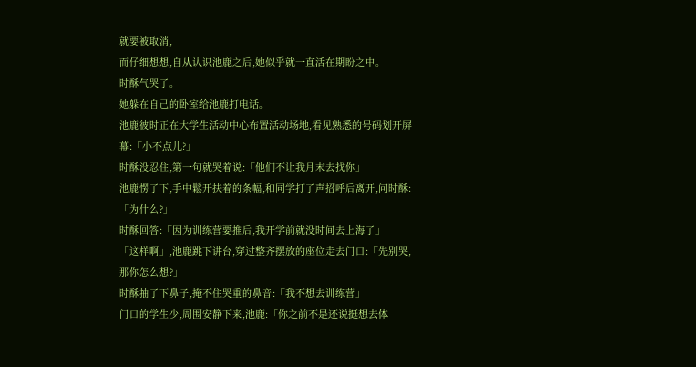就要被取消,
而仔细想想,自从认识池鹿之后,她似乎就一直活在期盼之中。
时酥气哭了。
她躲在自己的卧室给池鹿打电话。
池鹿彼时正在大学生活动中心布置活动场地,看见熟悉的号码划开屏幕:「小不点儿?」
时酥没忍住,第一句就哭着说:「他们不让我月末去找你」
池鹿愣了下,手中鬆开扶着的条幅,和同学打了声招呼后离开,问时酥:「为什么?」
时酥回答:「因为训练营要推后,我开学前就没时间去上海了」
「这样啊」,池鹿跳下讲台,穿过整齐摆放的座位走去门口:「先别哭,那你怎么想?」
时酥抽了下鼻子,掩不住哭重的鼻音:「我不想去训练营」
门口的学生少,周围安静下来,池鹿:「你之前不是还说挺想去体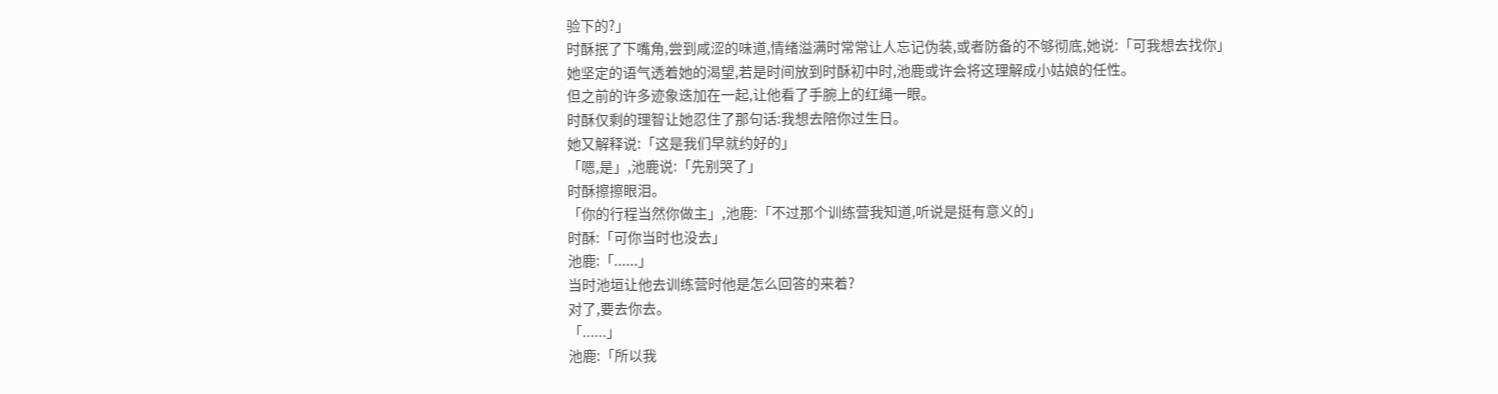验下的?」
时酥抿了下嘴角,尝到咸涩的味道,情绪溢满时常常让人忘记伪装,或者防备的不够彻底,她说:「可我想去找你」
她坚定的语气透着她的渴望,若是时间放到时酥初中时,池鹿或许会将这理解成小姑娘的任性。
但之前的许多迹象迭加在一起,让他看了手腕上的红绳一眼。
时酥仅剩的理智让她忍住了那句话:我想去陪你过生日。
她又解释说:「这是我们早就约好的」
「嗯,是」,池鹿说:「先别哭了」
时酥擦擦眼泪。
「你的行程当然你做主」,池鹿:「不过那个训练营我知道,听说是挺有意义的」
时酥:「可你当时也没去」
池鹿:「......」
当时池垣让他去训练营时他是怎么回答的来着?
对了,要去你去。
「......」
池鹿:「所以我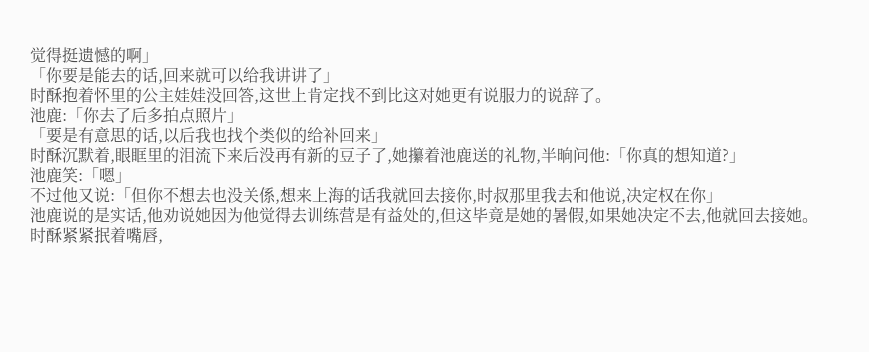觉得挺遗憾的啊」
「你要是能去的话,回来就可以给我讲讲了」
时酥抱着怀里的公主娃娃没回答,这世上肯定找不到比这对她更有说服力的说辞了。
池鹿:「你去了后多拍点照片」
「要是有意思的话,以后我也找个类似的给补回来」
时酥沉默着,眼眶里的泪流下来后没再有新的豆子了,她攥着池鹿送的礼物,半晌问他:「你真的想知道?」
池鹿笑:「嗯」
不过他又说:「但你不想去也没关係,想来上海的话我就回去接你,时叔那里我去和他说,决定权在你」
池鹿说的是实话,他劝说她因为他觉得去训练营是有益处的,但这毕竟是她的暑假,如果她决定不去,他就回去接她。
时酥紧紧抿着嘴唇,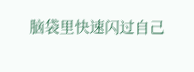脑袋里快速闪过自己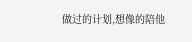做过的计划,想像的陪他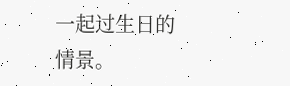一起过生日的情景。